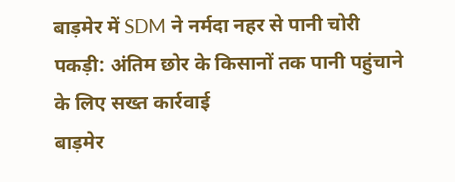बाड़मेर में SDM ने नर्मदा नहर से पानी चोरी पकड़ी: अंतिम छोर के किसानों तक पानी पहुंचाने के लिए सख्त कार्रवाई
बाड़मेर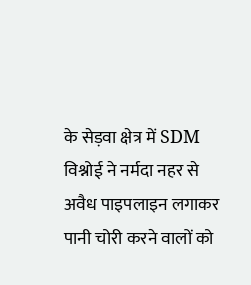के सेड़वा क्षेत्र में SDM विश्नोई ने नर्मदा नहर से अवैध पाइपलाइन लगाकर पानी चोरी करने वालों को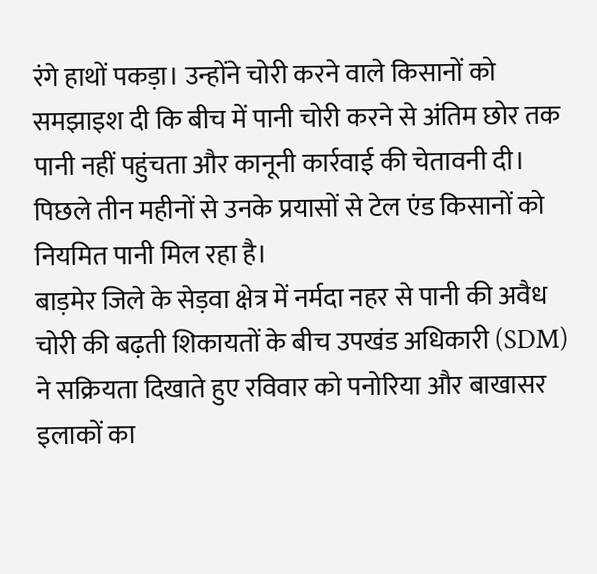रंगे हाथों पकड़ा। उन्होंने चोरी करने वाले किसानों को समझाइश दी कि बीच में पानी चोरी करने से अंतिम छोर तक पानी नहीं पहुंचता और कानूनी कार्रवाई की चेतावनी दी। पिछले तीन महीनों से उनके प्रयासों से टेल एंड किसानों को नियमित पानी मिल रहा है।
बाड़मेर जिले के सेड़वा क्षेत्र में नर्मदा नहर से पानी की अवैध चोरी की बढ़ती शिकायतों के बीच उपखंड अधिकारी (SDM) ने सक्रियता दिखाते हुए रविवार को पनोरिया और बाखासर इलाकों का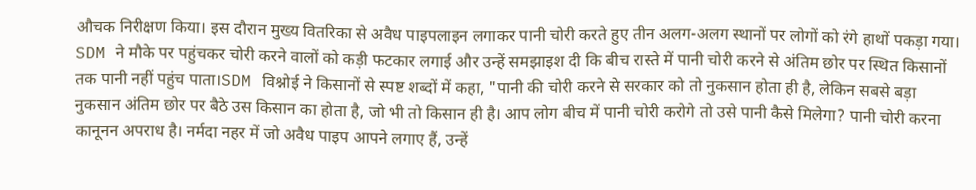औचक निरीक्षण किया। इस दौरान मुख्य वितरिका से अवैध पाइपलाइन लगाकर पानी चोरी करते हुए तीन अलग-अलग स्थानों पर लोगों को रंगे हाथों पकड़ा गया। SDM ने मौके पर पहुंचकर चोरी करने वालों को कड़ी फटकार लगाई और उन्हें समझाइश दी कि बीच रास्ते में पानी चोरी करने से अंतिम छोर पर स्थित किसानों तक पानी नहीं पहुंच पाता।SDM विश्नोई ने किसानों से स्पष्ट शब्दों में कहा, "पानी की चोरी करने से सरकार को तो नुकसान होता ही है, लेकिन सबसे बड़ा नुकसान अंतिम छोर पर बैठे उस किसान का होता है, जो भी तो किसान ही है। आप लोग बीच में पानी चोरी करोगे तो उसे पानी कैसे मिलेगा? पानी चोरी करना कानूनन अपराध है। नर्मदा नहर में जो अवैध पाइप आपने लगाए हैं, उन्हें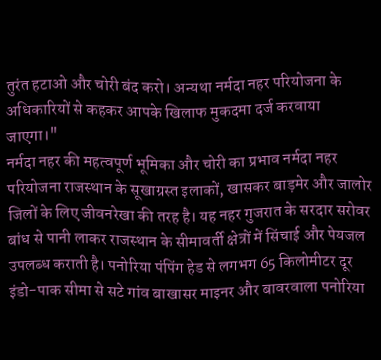तुरंत हटाओ और चोरी बंद करो। अन्यथा नर्मदा नहर परियोजना के अधिकारियों से कहकर आपके खिलाफ मुकदमा दर्ज करवाया जाएगा।"
नर्मदा नहर की महत्वपूर्ण भूमिका और चोरी का प्रभाव नर्मदा नहर परियोजना राजस्थान के सूखाग्रस्त इलाकों, खासकर बाड़मेर और जालोर जिलों के लिए जीवनरेखा की तरह है। यह नहर गुजरात के सरदार सरोवर बांध से पानी लाकर राजस्थान के सीमावर्ती क्षेत्रों में सिंचाई और पेयजल उपलब्ध कराती है। पनोरिया पंपिंग हेड से लगभग 65 किलोमीटर दूर इंडो-पाक सीमा से सटे गांव बाखासर माइनर और बावरवाला पनोरिया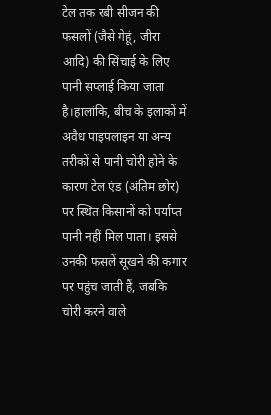टेल तक रबी सीजन की फसलों (जैसे गेहूं, जीरा आदि) की सिंचाई के लिए पानी सप्लाई किया जाता है।हालांकि, बीच के इलाकों में अवैध पाइपलाइन या अन्य तरीकों से पानी चोरी होने के कारण टेल एंड (अंतिम छोर) पर स्थित किसानों को पर्याप्त पानी नहीं मिल पाता। इससे उनकी फसलें सूखने की कगार पर पहुंच जाती हैं, जबकि चोरी करने वाले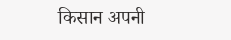किसान अपनी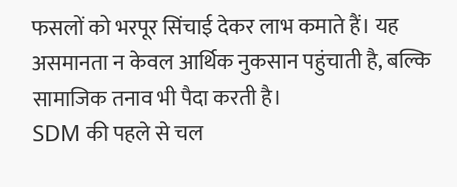फसलों को भरपूर सिंचाई देकर लाभ कमाते हैं। यह असमानता न केवल आर्थिक नुकसान पहुंचाती है, बल्कि सामाजिक तनाव भी पैदा करती है।
SDM की पहले से चल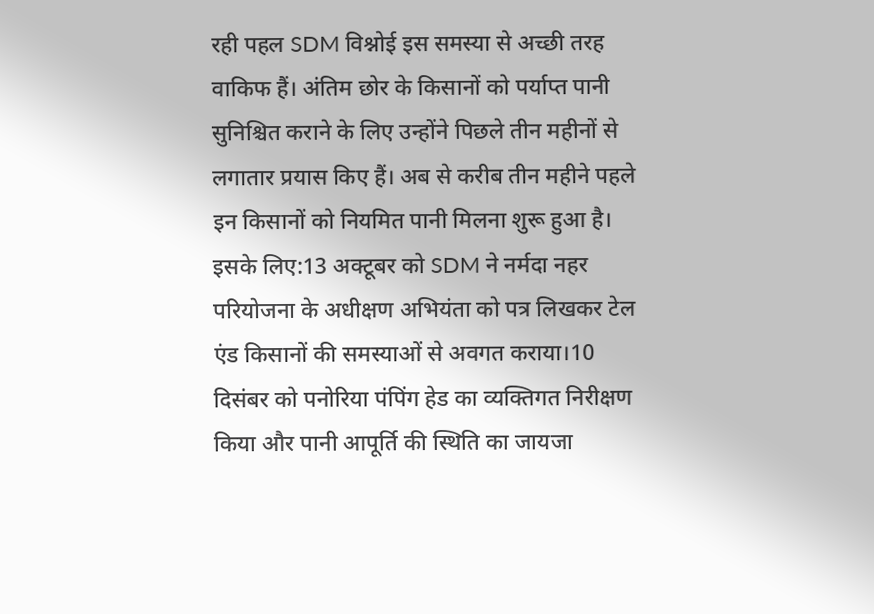रही पहल SDM विश्नोई इस समस्या से अच्छी तरह वाकिफ हैं। अंतिम छोर के किसानों को पर्याप्त पानी सुनिश्चित कराने के लिए उन्होंने पिछले तीन महीनों से लगातार प्रयास किए हैं। अब से करीब तीन महीने पहले इन किसानों को नियमित पानी मिलना शुरू हुआ है। इसके लिए:13 अक्टूबर को SDM ने नर्मदा नहर परियोजना के अधीक्षण अभियंता को पत्र लिखकर टेल एंड किसानों की समस्याओं से अवगत कराया।10 दिसंबर को पनोरिया पंपिंग हेड का व्यक्तिगत निरीक्षण किया और पानी आपूर्ति की स्थिति का जायजा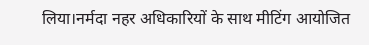लिया।नर्मदा नहर अधिकारियों के साथ मीटिंग आयोजित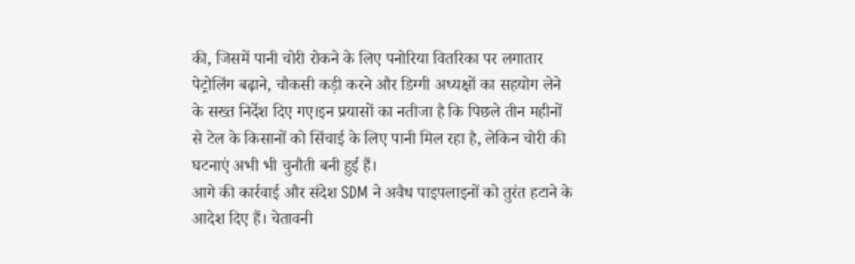की, जिसमें पानी चोरी रोकने के लिए पनोरिया वितरिका पर लगातार पेट्रोलिंग बढ़ाने, चौकसी कड़ी करने और डिग्गी अध्यक्षों का सहयोग लेने के सख्त निर्देश दिए गए।इन प्रयासों का नतीजा है कि पिछले तीन महीनों से टेल के किसानों को सिंचाई के लिए पानी मिल रहा है, लेकिन चोरी की घटनाएं अभी भी चुनौती बनी हुई हैं।
आगे की कार्रवाई और संदेश SDM ने अवैध पाइपलाइनों को तुरंत हटाने के आदेश दिए हैं। चेतावनी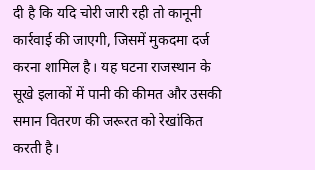दी है कि यदि चोरी जारी रही तो कानूनी कार्रवाई की जाएगी, जिसमें मुकदमा दर्ज करना शामिल है। यह घटना राजस्थान के सूखे इलाकों में पानी की कीमत और उसकी समान वितरण की जरूरत को रेखांकित करती है।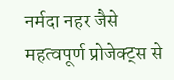नर्मदा नहर जैसे महत्वपूर्ण प्रोजेक्ट्स से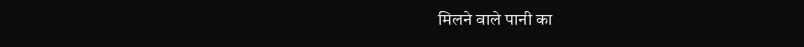मिलने वाले पानी का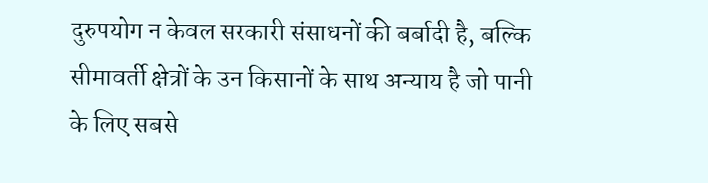दुरुपयोग न केवल सरकारी संसाधनों की बर्बादी है, बल्कि सीमावर्ती क्षेत्रों के उन किसानों के साथ अन्याय है जो पानी के लिए सबसे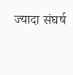ज्यादा संघर्ष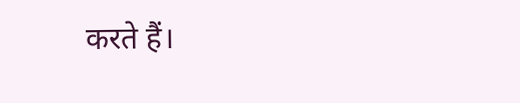करते हैं।